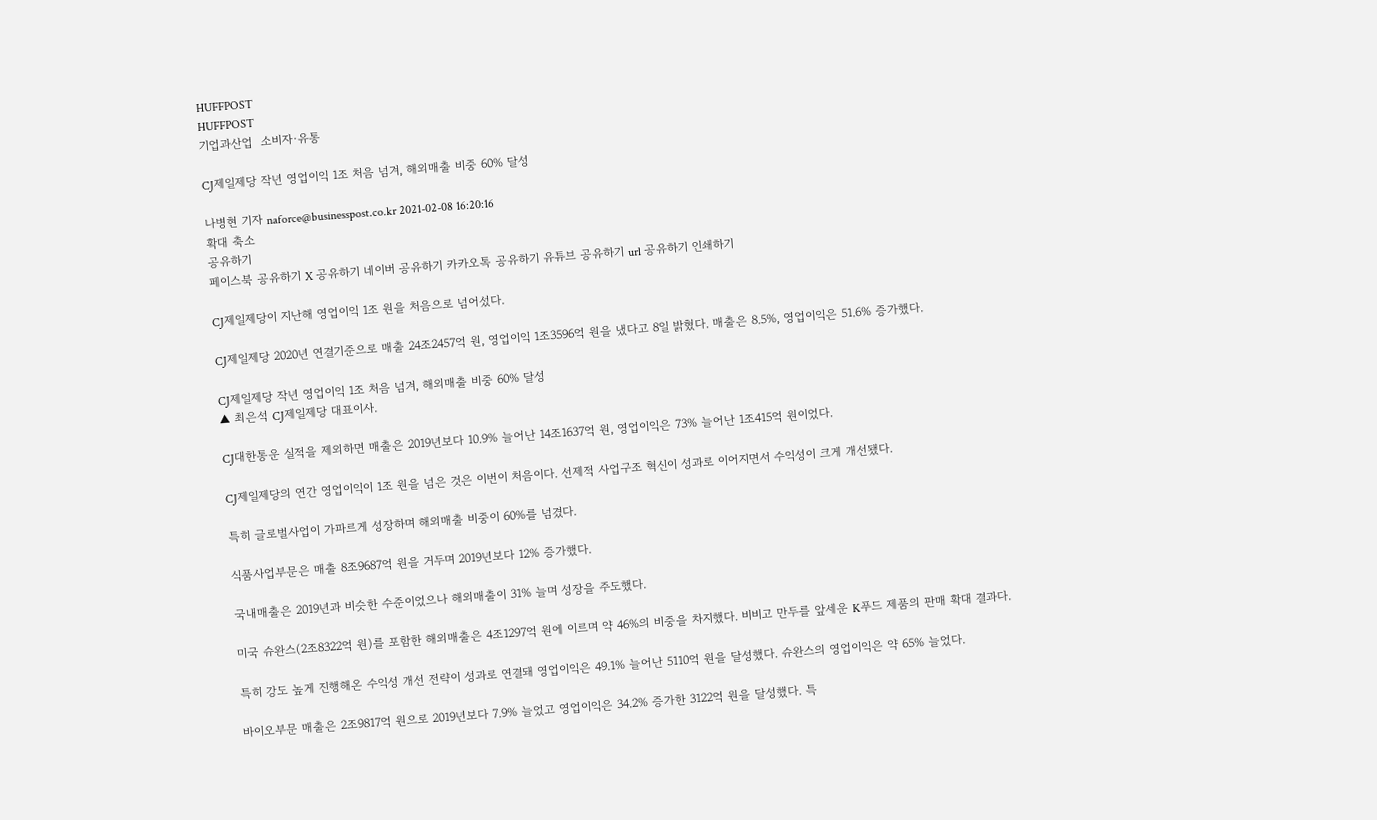HUFFPOST
HUFFPOST
기업과산업  소비자·유통

CJ제일제당 작년 영업이익 1조 처음 넘겨, 해외매출 비중 60% 달성

나병현 기자 naforce@businesspost.co.kr 2021-02-08 16:20:16
확대 축소
공유하기
페이스북 공유하기 X 공유하기 네이버 공유하기 카카오톡 공유하기 유튜브 공유하기 url 공유하기 인쇄하기

CJ제일제당이 지난해 영업이익 1조 원을 처음으로 넘어섰다.

CJ제일제당 2020년 연결기준으로 매출 24조2457억 원, 영업이익 1조3596억 원을 냈다고 8일 밝혔다. 매출은 8.5%, 영업이익은 51.6% 증가했다.

CJ제일제당 작년 영업이익 1조 처음 넘겨, 해외매출 비중 60% 달성
▲ 최은석 CJ제일제당 대표이사.

CJ대한통운 실적을 제외하면 매출은 2019년보다 10.9% 늘어난 14조1637억 원, 영업이익은 73% 늘어난 1조415억 원이었다.

CJ제일제당의 연간 영업이익이 1조 원을 넘은 것은 이번이 처음이다. 선제적 사업구조 혁신이 성과로 이어지면서 수익성이 크게 개선됐다.

특히 글로벌사업이 가파르게 성장하며 해외매출 비중이 60%를 넘겼다.

식품사업부문은 매출 8조9687억 원을 거두며 2019년보다 12% 증가했다.

국내매출은 2019년과 비슷한 수준이었으나 해외매출이 31% 늘며 성장을 주도했다.

미국 슈완스(2조8322억 원)를 포함한 해외매출은 4조1297억 원에 이르며 약 46%의 비중을 차지했다. 비비고 만두를 앞세운 K푸드 제품의 판매 확대 결과다.

특히 강도 높게 진행해온 수익성 개선 전략이 성과로 연결돼 영업이익은 49.1% 늘어난 5110억 원을 달성했다. 슈완스의 영업이익은 약 65% 늘었다.

바이오부문 매출은 2조9817억 원으로 2019년보다 7.9% 늘었고 영업이익은 34.2% 증가한 3122억 원을 달성했다. 특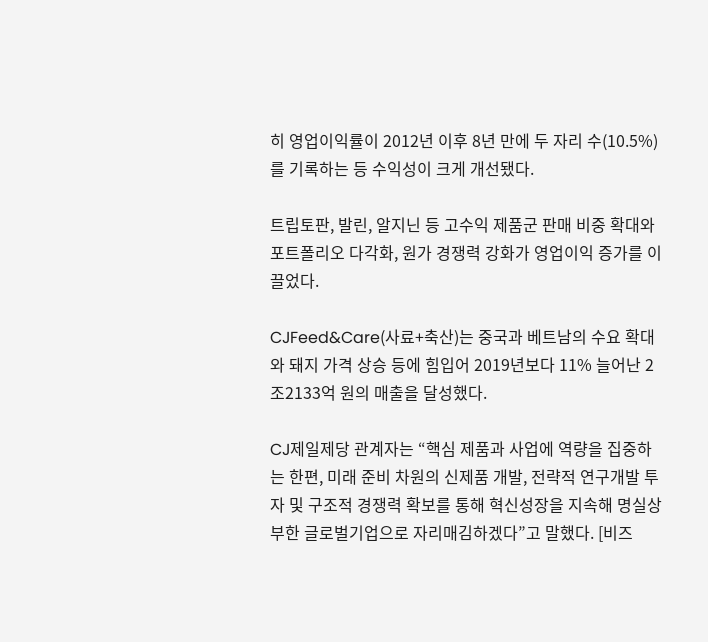히 영업이익률이 2012년 이후 8년 만에 두 자리 수(10.5%)를 기록하는 등 수익성이 크게 개선됐다.

트립토판, 발린, 알지닌 등 고수익 제품군 판매 비중 확대와 포트폴리오 다각화, 원가 경쟁력 강화가 영업이익 증가를 이끌었다.

CJFeed&Care(사료+축산)는 중국과 베트남의 수요 확대와 돼지 가격 상승 등에 힘입어 2019년보다 11% 늘어난 2조2133억 원의 매출을 달성했다.

CJ제일제당 관계자는 “핵심 제품과 사업에 역량을 집중하는 한편, 미래 준비 차원의 신제품 개발, 전략적 연구개발 투자 및 구조적 경쟁력 확보를 통해 혁신성장을 지속해 명실상부한 글로벌기업으로 자리매김하겠다”고 말했다. [비즈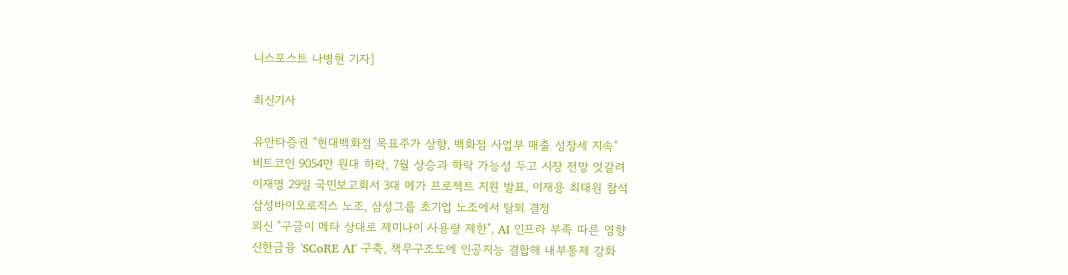니스포스트 나병현 기자]

최신기사

유안타증권 "현대백화점 목표주가 상향, 백화점 사업부 매출 성장세 지속"
비트코인 9054만 원대 하락, 7월 상승과 하락 가능성 두고 시장 전망 엇갈려
이재명 29일 국민보고회서 3대 메가 프로젝트 지원 발표, 이재용 최태원 참석
삼성바이오로직스 노조, 삼성그룹 초기업 노조에서 탈퇴 결정
외신 "구글이 메타 상대로 제미나이 사용량 제한", AI 인프라 부족 따른 영향
신한금융 'SCoRE AI' 구축, 책무구조도에 인공지능 결합해 내부통제 강화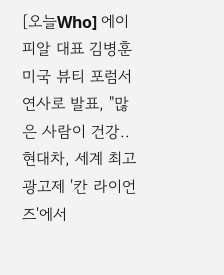[오늘Who] 에이피알 대표 김병훈 미국 뷰티 포럼서 연사로 발표, "많은 사람이 건강..
현대차, 세계 최고 광고제 '칸 라이언즈'에서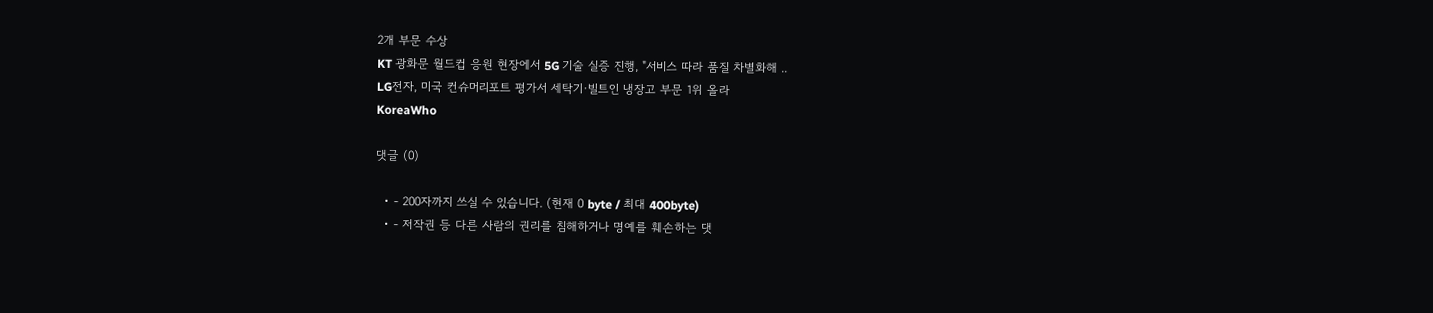2개 부문 수상
KT 광화문 월드컵 응원 현장에서 5G 기술 실증 진행, "서비스 따라 품질 차별화해 ..
LG전자, 미국 컨슈머리포트 평가서 세탁기·빌트인 냉장고 부문 1위 올라
KoreaWho

댓글 (0)

  • - 200자까지 쓰실 수 있습니다. (현재 0 byte / 최대 400byte)
  • - 저작권 등 다른 사람의 권리를 침해하거나 명예를 훼손하는 댓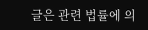글은 관련 법률에 의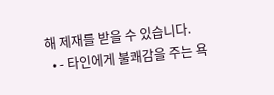해 제재를 받을 수 있습니다.
  • - 타인에게 불쾌감을 주는 욕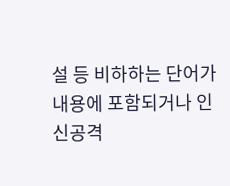설 등 비하하는 단어가 내용에 포함되거나 인신공격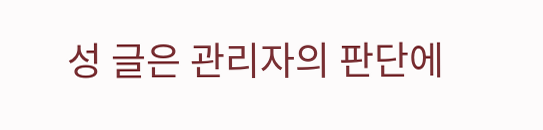성 글은 관리자의 판단에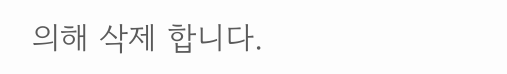의해 삭제 합니다.